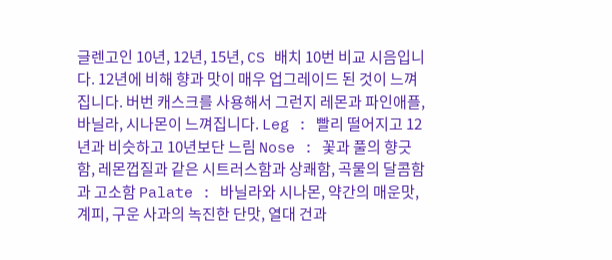글렌고인 10년, 12년, 15년, CS 배치 10번 비교 시음입니다. 12년에 비해 향과 맛이 매우 업그레이드 된 것이 느껴집니다. 버번 캐스크를 사용해서 그런지 레몬과 파인애플, 바닐라, 시나몬이 느껴집니다. Leg : 빨리 떨어지고 12년과 비슷하고 10년보단 느림 Nose : 꽃과 풀의 향긋함, 레몬껍질과 같은 시트러스함과 상쾌함, 곡물의 달콤함과 고소함 Palate : 바닐라와 시나몬, 약간의 매운맛, 계피, 구운 사과의 녹진한 단맛, 열대 건과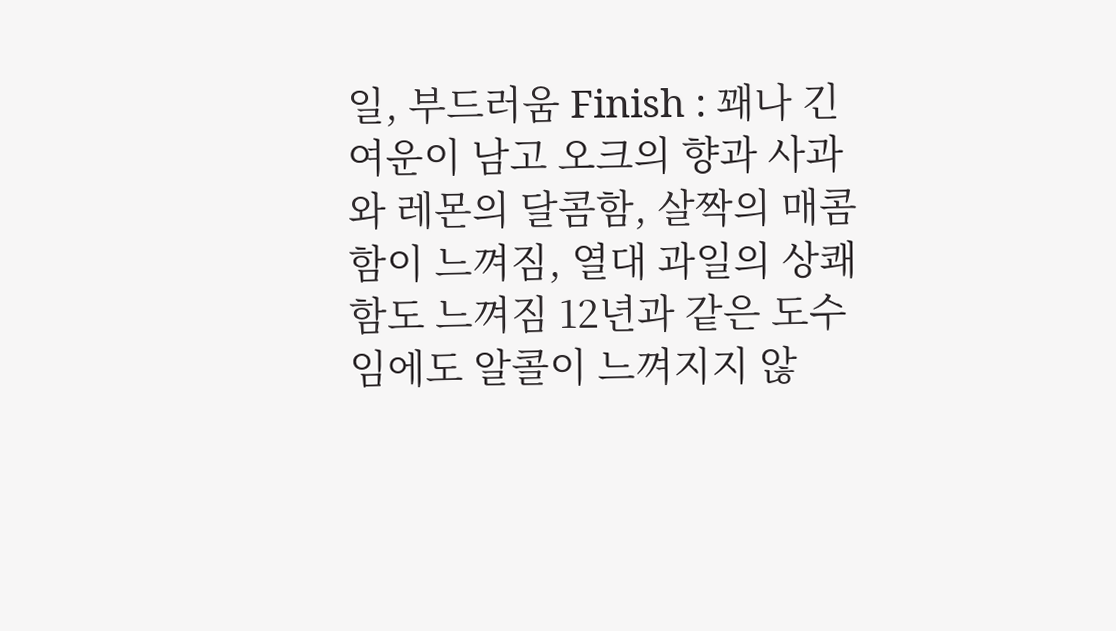일, 부드러움 Finish : 꽤나 긴 여운이 남고 오크의 향과 사과와 레몬의 달콤함, 살짝의 매콤함이 느껴짐, 열대 과일의 상쾌함도 느껴짐 12년과 같은 도수임에도 알콜이 느껴지지 않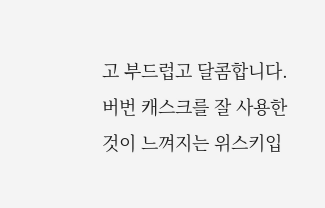고 부드럽고 달콤합니다. 버번 캐스크를 잘 사용한 것이 느껴지는 위스키입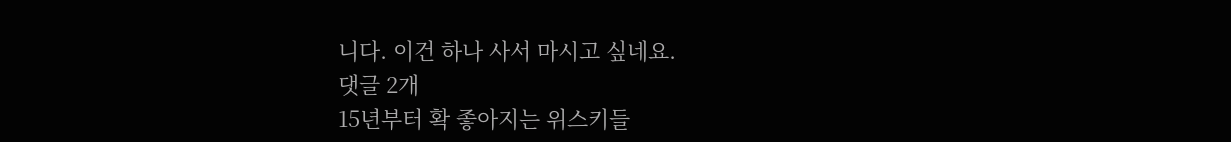니다. 이건 하나 사서 마시고 싶네요.
댓글 2개
15년부터 확 좋아지는 위스키들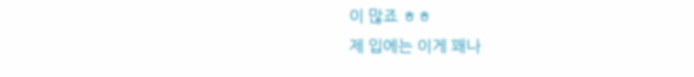이 많죠 ㅎㅎ
제 입에는 이게 꽤나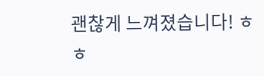괜찮게 느껴졌습니다! ㅎㅎ